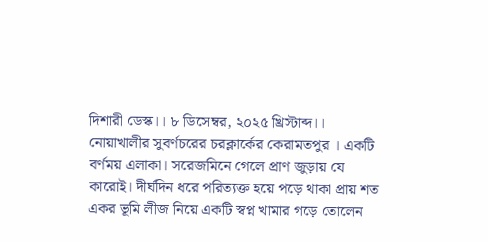দিশারী ডেস্ক।। ৮ ডিসেম্বর, ২০২৫ খ্রিস্টাব্দ।।
নোয়াখালীর সুবর্ণচরের চরক্লার্কের কেরামতপুর । একটি বর্ণময় এলাকা। সরেজমিনে গেলে প্রাণ জুড়ায় যে কারোই। দীর্ঘদিন ধরে পরিত্যক্ত হয়ে পড়ে থাকা প্রায় শত একর ভূমি লীজ নিয়ে একটি স্বপ্ন খামার গড়ে তোলেন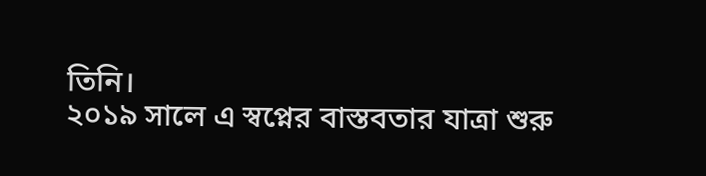তিনি।
২০১৯ সালে এ স্বপ্নের বাস্তবতার যাত্রা শুরু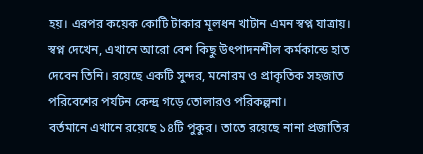হয়। এরপর কয়েক কোটি টাকার মূলধন খাটান এমন স্বপ্ন যাত্রায়। স্বপ্ন দেখেন, এখানে আরো বেশ কিছু উৎপাদনশীল কর্মকান্ডে হাত দেবেন তিনি। রয়েছে একটি সুন্দর, মনোরম ও প্রাকৃতিক সহজাত পরিবেশের পর্যটন কেন্দ্র গড়ে তোলারও পরিকল্পনা।
বর্তমানে এখানে রয়েছে ১৪টি পুকুর। তাতে রয়েছে নানা প্রজাতির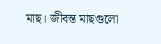মাছ। জীবন্ত মাছগুলো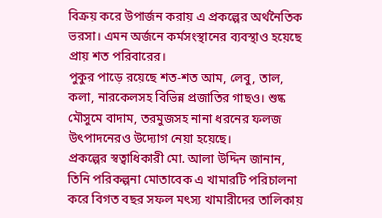বিক্রয় করে উপার্জন করায় এ প্রকল্পের অর্থনৈতিক ভরসা। এমন অর্জনে কর্মসংস্থানের ব্যবস্থাও হয়েছে প্রায় শত পরিবারের।
পুকুর পাড়ে রয়েছে শত-শত আম, লেবু, তাল, কলা, নারকেলসহ বিভিন্ন প্রজাতির গাছও। শুষ্ক মৌসুমে বাদাম, তরমুজসহ নানা ধরনের ফলজ উৎপাদনেরও উদ্যোগ নেয়া হয়েছে।
প্রকল্পের স্বত্বাধিকারী মো. আলা উদ্দিন জানান, তিনি পরিকল্পনা মোতাবেক এ খামারটি পরিচালনা করে বিগত বছর সফল মৎস্য খামারীদের তালিকায়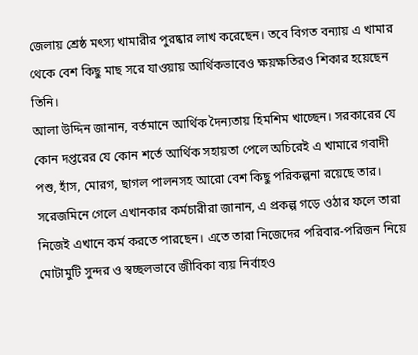জেলায় শ্রেষ্ঠ মৎস্য খামারীর পুরষ্কার লাখ করেছেন। তবে বিগত বন্যায় এ খামার থেকে বেশ কিছু মাছ সরে যাওয়ায় আর্থিকভাবেও ক্ষয়ক্ষতিরও শিকার হয়েছেন তিনি।
আলা উদ্দিন জানান, বর্তমানে আর্থিক দৈন্যতায় হিমশিম খাচ্ছেন। সরকারের যে কোন দপ্তরের যে কোন শর্তে আর্থিক সহায়তা পেলে অচিরেই এ খামারে গবাদী পশু, হাঁস, মোরগ, ছাগল পালনসহ আরো বেশ কিছু পরিকল্পনা রয়েছে তার।
সরেজমিনে গেলে এখানকার কর্মচারীরা জানান, এ প্রকল্প গড়ে ওঠার ফলে তারা নিজেই এখানে কর্ম করতে পারছেন। এতে তারা নিজেদের পরিবার-পরিজন নিয়ে মোটামুটি সুন্দর ও স্বচ্ছলভাবে জীবিকা ব্যয় নির্বাহও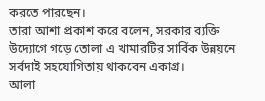করতে পারছেন।
তারা আশা প্রকাশ করে বলেন, সরকার ব্যক্তি উদ্যোগে গড়ে তোলা এ খামারটির সার্বিক উন্নয়নে সর্বদাই সহযোগিতায় থাকবেন একাগ্র।
আলা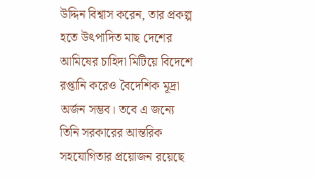উদ্দিন বিশ্বাস করেন, তার প্রকল্প হতে উৎপাদিত মাছ দেশের আমিষের চাহিদা মিটিয়ে বিদেশে রপ্তানি করেও বৈদেশিক মূদ্রা অর্জন সম্ভব। তবে এ জন্যে তিনি সরকারের আন্তরিক সহযোগিতার প্রয়োজন রয়েছে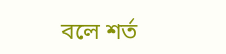বলে শর্ত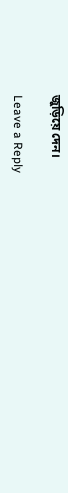জুড়িয়ে দেন।

Leave a Reply